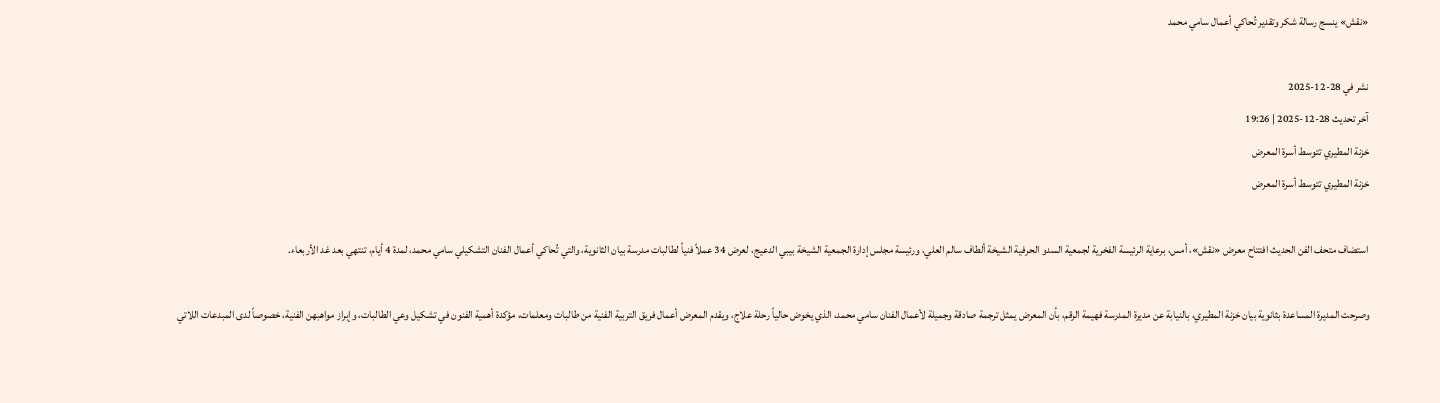«نقش» ينسج رسالة شكر وتقدير تُحاكي أعمال سامي محمد

نشر في 28-12-2025
آخر تحديث 28-12-2025 | 19:26
خزنة المطيري تتوسط أسرة المعرض
خزنة المطيري تتوسط أسرة المعرض

استضاف متحف الفن الحديث افتتاح معرض «نقش»، أمس، برعاية الرئيسة الفخرية لجمعية السدو الحرفية الشيخة ألطاف سالم العلي، ورئيسة مجلس إدارة الجمعية الشيخة بيبي الدعيج، لعرض 34 عملاً فنياً لطالبات مدرسة بيان الثانوية، والتي تُحاكي أعمال الفنان التشكيلي سامي محمد، لمدة 4 أيام، تنتهي بعد غد الأربعاء.

وصرحت المديرة المساعدة بثانوية بيان خزنة المطيري، بالنيابة عن مديرة المدرسة فهيمة الرقم، بأن المعرض يمثل ترجمة صادقة وجميلة لأعمال الفنان سامي محمد، الذي يخوض حالياً رحلة علاج، ويقدم المعرض أعمال فريق التربية الفنية من طالبات ومعلمات، مؤكدة أهمية الفنون في تشكيل وعي الطالبات، وإبراز مواهبهن الفنية، خصوصاً لدى المبدعات اللاتي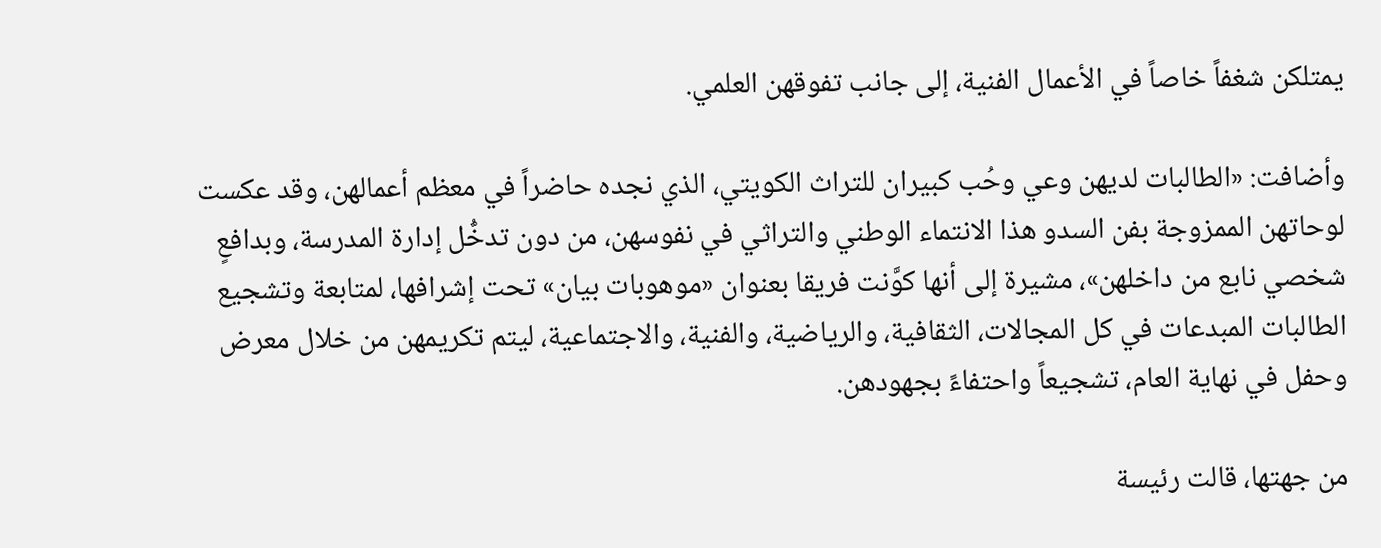يمتلكن شغفاً خاصاً في الأعمال الفنية، إلى جانب تفوقهن العلمي.

وأضافت: «الطالبات لديهن وعي وحُب كبيران للتراث الكويتي، الذي نجده حاضراً في معظم أعمالهن، وقد عكست لوحاتهن الممزوجة بفن السدو هذا الانتماء الوطني والتراثي في نفوسهن، من دون تدخُّل إدارة المدرسة، وبدافعٍ شخصي نابع من داخلهن»، مشيرة إلى أنها كوَّنت فريقا بعنوان «موهوبات بيان» تحت إشرافها، لمتابعة وتشجيع الطالبات المبدعات في كل المجالات، الثقافية، والرياضية، والفنية، والاجتماعية، ليتم تكريمهن من خلال معرض وحفل في نهاية العام، تشجيعاً واحتفاءً بجهودهن.

من جهتها، قالت رئيسة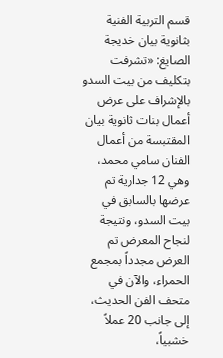قسم التربية الفنية بثانوية بيان خديجة الصايغ: «تشرفت بتكليف من بيت السدو بالإشراف على عرض أعمال بنات ثانوية بيان المقتبسة من أعمال الفنان سامي محمد، وهي 12 جدارية تم عرضها بالسابق في بيت السدو، ونتيجة لنجاح المعرض تم العرض مجدداً بمجمع الحمراء، والآن في متحف الفن الحديث، إلى جانب 20 عملاً خشبياً،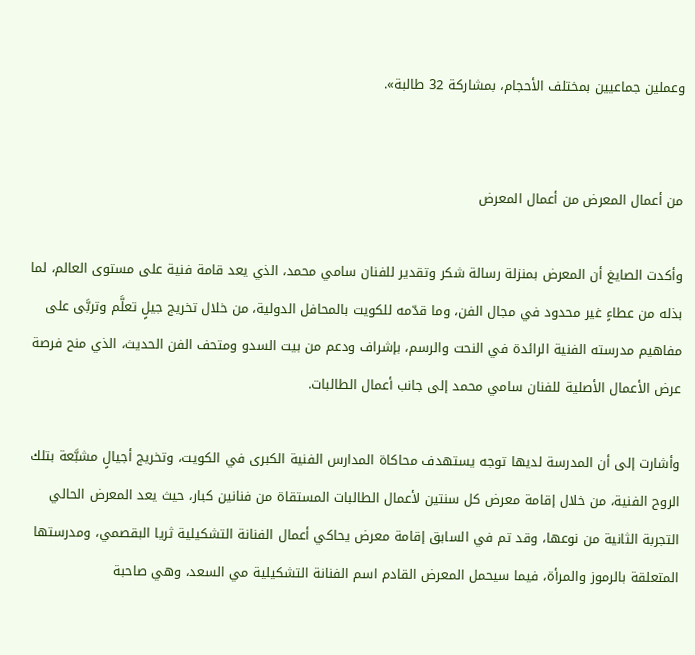وعملين جماعيين بمختلف الأحجام، بمشاركة 32 طالبة».


من أعمال المعرض من أعمال المعرض

وأكدت الصايغ أن المعرض بمنزلة رسالة شكر وتقدير للفنان سامي محمد، الذي يعد قامة فنية على مستوى العالم، لما بذله من عطاءٍ غير محدود في مجال الفن، وما قدّمه للكويت بالمحافل الدولية، من خلال تخريج جيلٍ تعلَّم وتربَّى على مفاهيم مدرسته الفنية الرائدة في النحت والرسم، بإشراف ودعم من بيت السدو ومتحف الفن الحديث، الذي منح فرصة عرض الأعمال الأصلية للفنان سامي محمد إلى جانب أعمال الطالبات.

وأشارت إلى أن المدرسة لديها توجه يستهدف محاكاة المدارس الفنية الكبرى في الكويت، وتخريج أجيالٍ مشبَّعة بتلك الروح الفنية، من خلال إقامة معرض كل سنتين لأعمال الطالبات المستقاة من فنانين كبار، حيث يعد المعرض الحالي التجربة الثانية من نوعها، وقد تم في السابق إقامة معرض يحاكي أعمال الفنانة التشكيلية ثريا البقصمي، ومدرستها المتعلقة بالرموز والمرأة، فيما سيحمل المعرض القادم اسم الفنانة التشكيلية مي السعد، وهي صاحبة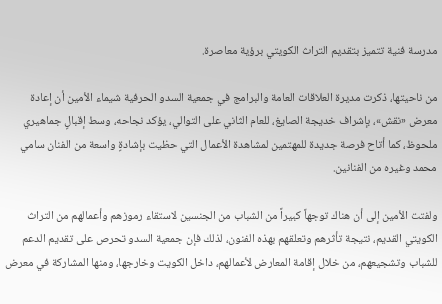مدرسة فنية تتميز بتقديم التراث الكويتي برؤية معاصرة.

من ناحيتها، ذكرت مديرة العلاقات العامة والبرامج في جمعية السدو الحرفية شيماء الأمين أن إعادة معرض «نقش»، بإشراف خديجة الصايغ، للعام الثاني على التوالي، يؤكد نجاحه، وسط إقبالٍ جماهيري ملحوظ، كما أتاح فرصة جديدة للمهتمين لمشاهدة الأعمال التي حظيت بإشادةٍ واسعة من الفنان سامي محمد وغيره من الفنانين.

ولفتت الأمين إلى أن هناك توجهاً كبيراً من الشباب من الجنسين لاستقاء رموزهم وأعمالهم من التراث الكويتي القديم، نتيجة تأثرهم وتعلقهم بهذه الفنون، لذلك فإن جمعية السدو تحرص على تقديم الدعم للشباب وتشجيعهم، من خلال إقامة المعارض لأعمالهم، داخل الكويت وخارجها، ومنها المشاركة في معرض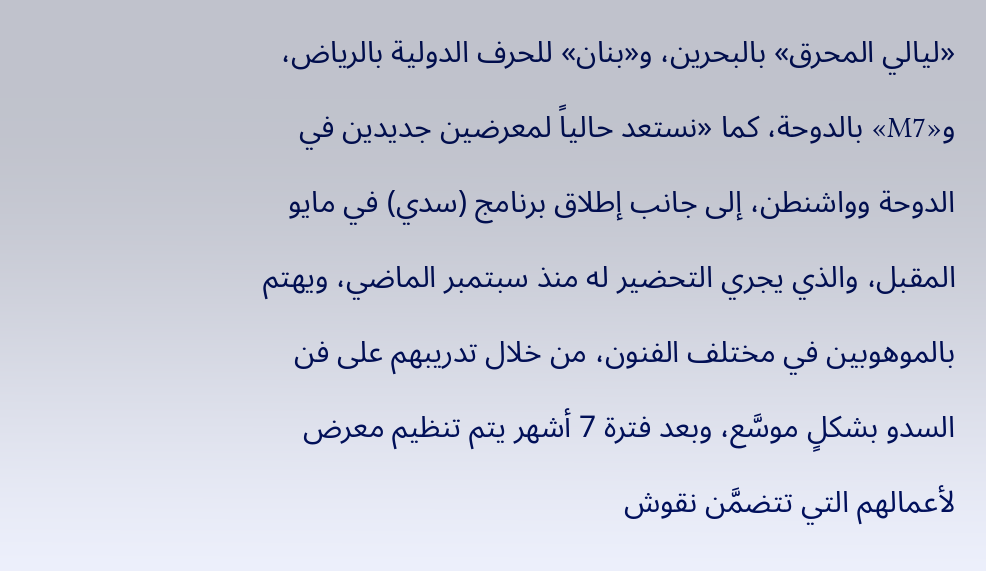«ليالي المحرق» بالبحرين، و«بنان» للحرف الدولية بالرياض، و«M7» بالدوحة، كما «نستعد حالياً لمعرضين جديدين في الدوحة وواشنطن، إلى جانب إطلاق برنامج (سدي) في مايو المقبل، والذي يجري التحضير له منذ سبتمبر الماضي، ويهتم بالموهوبين في مختلف الفنون، من خلال تدريبهم على فن السدو بشكلٍ موسَّع، وبعد فترة 7 أشهر يتم تنظيم معرض لأعمالهم التي تتضمَّن نقوش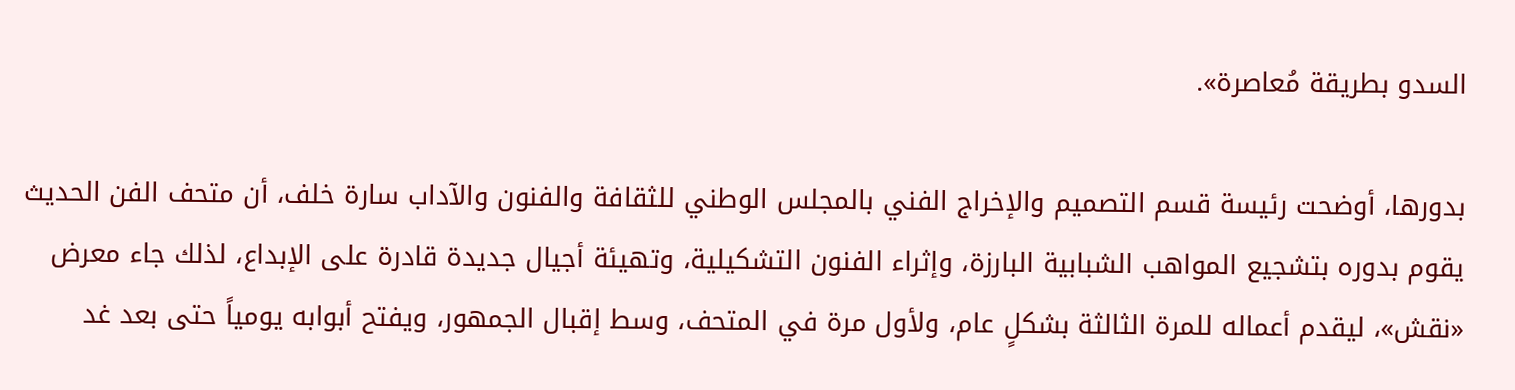السدو بطريقة مُعاصرة».

بدورها، أوضحت رئيسة قسم التصميم والإخراج الفني بالمجلس الوطني للثقافة والفنون والآداب سارة خلف، أن متحف الفن الحديث يقوم بدوره بتشجيع المواهب الشبابية البارزة، وإثراء الفنون التشكيلية، وتهيئة أجيال جديدة قادرة على الإبداع، لذلك جاء معرض «نقش»، ليقدم أعماله للمرة الثالثة بشكلٍ عام، ولأول مرة في المتحف، وسط إقبال الجمهور، ويفتح أبوابه يومياً حتى بعد غد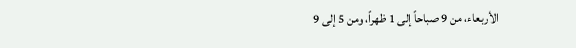الأربعاء، من 9 صباحاً إلى 1 ظهراً، ومن 5 إلى 9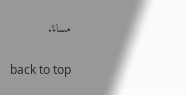مساءً.

back to top